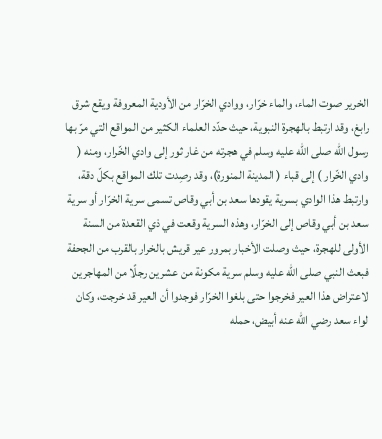الخرير صوت الماء، والماء خرّار، ووادي الخرّار من الأودية المعروفة ويقع شرق رابغ، وقد ارتبط بالهجرة النبوية، حيث حدّد العلماء الكثير من المواقع التي مرّ بها رسول الله صلى الله عليه وسلم في هجرته من غار ثور إلى وادي الخّرار، ومنه ( وادي الخّرار ) إلى قباء ( المدينة المنورة)، وقد رصِدت تلك المواقع بكلّ دقة، وارتبط هذا الوادي بسرية يقودها سعد بن أبي وقاص تسمى سرية الخرّار أو سرية سعد بن أبي وقاص إلى الخرّار، وهذه السرية وقعت في ذي القعدة من السنة الأولى للهجرة، حيث وصلت الأخبار بمرور عير قريش بالخرار بالقرب من الجحفة فبعث النبي صلى الله عليه وسلم سرية مكونة من عشرين رجلًا من المهاجرين لاعتراض هذا العير فخرجوا حتى بلغوا الخرّار فوجدوا أن العير قد خرجت، وكان لواء سعد رضي الله عنه أبيض، حمله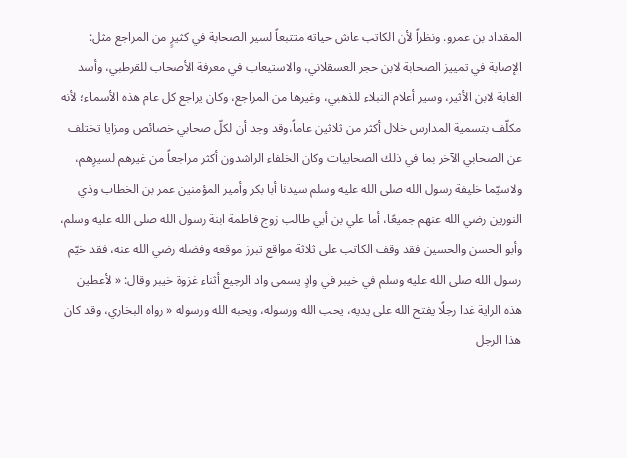المقداد بن عمرو. ونظراً لأن الكاتب عاش حياته متتبعاً لسير الصحابة في كثيرٍ من المراجع مثل: الإصابة في تمييز الصحابة لابن حجر العسقلاني، والاستيعاب في معرفة الأصحاب للقرطبي، وأسد الغابة لابن الأثير، وسير أعلام النبلاء للذهبي، وغيرها من المراجع، وكان يراجع كل عام هذه الأسماء؛ لأنه مكلّف بتسمية المدارس خلال أكثر من ثلاثين عاماً،وقد وجد أن لكلّ صحابي خصائص ومزايا تختلف عن الصحابي الآخر بما في ذلك الصحابيات وكان الخلفاء الراشدون أكثر مراجعاً من غيرهم لسيرِهم، ولاسيّما خليفة رسول الله صلى الله عليه وسلم سيدنا أبا بكر وأمير المؤمنين عمر بن الخطاب وذي النورين رضي الله عنهم جميعًا، أما علي بن أبي طالب زوج فاطمة ابنة رسول الله صلى الله عليه وسلم، وأبو الحسن والحسين فقد وقف الكاتب على ثلاثة مواقع تبرز موقعه وفضله رضي الله عنه، فقد خيّم رسول الله صلى الله عليه وسلم في خيبر في وادٍ يسمى واد الرجيع أثناء غزوة خيبر وقال: « لأعطين هذه الراية غدا رجلًا يفتح الله على يديه، يحب الله ورسوله، ويحبه الله ورسوله « رواه البخاري، وقد كان هذا الرجل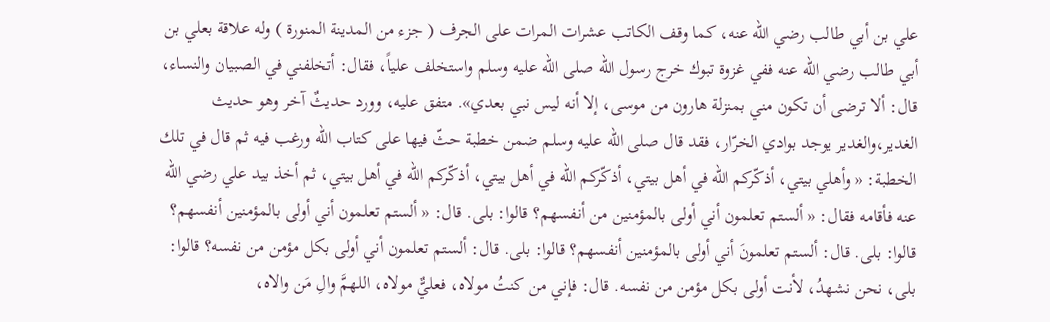علي بن أبي طالب رضي الله عنه، كما وقف الكاتب عشرات المرات على الجرف ( جزء من المدينة المنورة ) وله علاقة بعلي بن أبي طالب رضي الله عنه ففي غزوة تبوك خرج رسول الله صلى الله عليه وسلم واستخلف علياً، فقال: أتخلفني في الصبيان والنساء، قال: ألا ترضى أن تكون مني بمنزلة هارون من موسى، إلا أنه ليس نبي بعدي». متفق عليه، وورد حديثٌ آخر وهو حديث الغدير،والغدير يوجد بوادي الخرّار، فقد قال صلى الله عليه وسلم ضمن خطبة حثّ فيها على كتاب الله ورغب فيه ثم قال في تلك الخطبة: « وأهلي بيتي، أذكّركم الله في أهل بيتي، أذكّركم الله في أهل بيتي، أذكّركم الله في أهل بيتي، ثم أخذ بيد علي رضي الله عنه فأقامه فقال: « ألستم تعلمون أني أولى بالمؤمنين من أنفسهم؟ قالوا: بلى. قال: « ألستم تعلمون أني أولى بالمؤمنين أنفسهم؟ قالوا: بلى. قال: ألستم تعلمونَ أني أولى بالمؤمنين أنفسهم؟ قالوا: بلى. قال: ألستم تعلمون أني أولى بكل مؤمن من نفسه؟ قالوا: بلى، نحن نشهدُ، لأنت أولى بكل مؤمن من نفسه. قال: فإني من كنتُ مولاه، فعليٌّ مولاه، اللهمَّ والِ مَن والاه،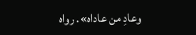وعادِ من عاداه». رواه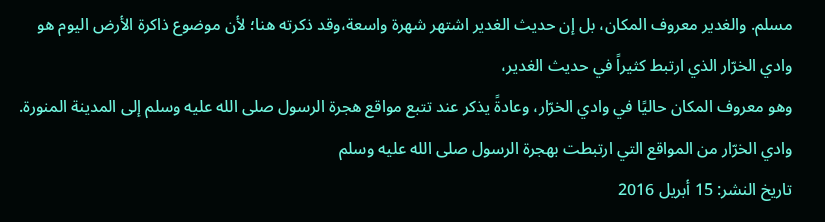مسلم. والغدير معروف المكان، بل إن حديث الغدير اشتهر شهرة واسعة،وقد ذكرته هنا؛ لأن موضوع ذاكرة الأرض اليوم هو وادي الخرّار الذي ارتبط كثيراً في حديث الغدير،
وهو معروف المكان حاليًا في وادي الخرّار، وعادةً يذكر عند تتبع مواقع هجرة الرسول صلى الله عليه وسلم إلى المدينة المنورة.
وادي الخرّار من المواقع التي ارتبطت بهجرة الرسول صلى الله عليه وسلم
تاريخ النشر: 15 أبريل 2016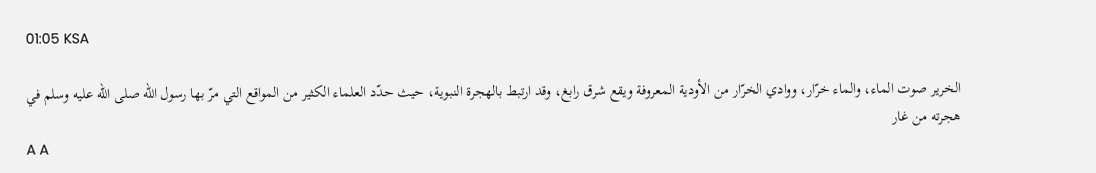01:05 KSA

الخرير صوت الماء، والماء خرّار، ووادي الخرّار من الأودية المعروفة ويقع شرق رابغ، وقد ارتبط بالهجرة النبوية، حيث حدّد العلماء الكثير من المواقع التي مرّ بها رسول الله صلى الله عليه وسلم في هجرته من غار
A A